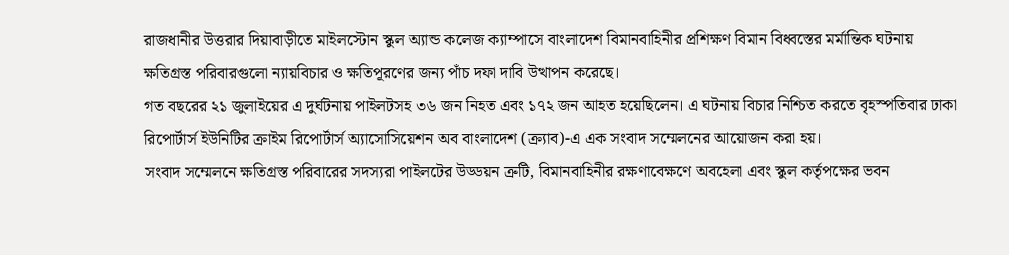রাজধানীর উত্তরার দিয়াবাড়ীতে মাইলস্টোন স্কুল অ্যান্ড কলেজ ক্যাম্পাসে বাংলাদেশ বিমানবাহিনীর প্রশিক্ষণ বিমান বিধ্বস্তের মর্মান্তিক ঘটনায় ক্ষতিগ্রস্ত পরিবারগুলো ন্যায়বিচার ও ক্ষতিপূরণের জন্য পাঁচ দফা দাবি উত্থাপন করেছে।
গত বছরের ২১ জুলাইয়ের এ দুর্ঘটনায় পাইলটসহ ৩৬ জন নিহত এবং ১৭২ জন আহত হয়েছিলেন। এ ঘটনায় বিচার নিশ্চিত করতে বৃহস্পতিবার ঢাকা রিপোর্টার্স ইউনিটির ক্রাইম রিপোর্টার্স অ্যাসোসিয়েশন অব বাংলাদেশ (ক্র্যাব)-এ এক সংবাদ সম্মেলনের আয়োজন করা হয়।
সংবাদ সম্মেলনে ক্ষতিগ্রস্ত পরিবারের সদস্যরা পাইলটের উড্ডয়ন ত্রুটি, বিমানবাহিনীর রক্ষণাবেক্ষণে অবহেলা এবং স্কুল কর্তৃপক্ষের ভবন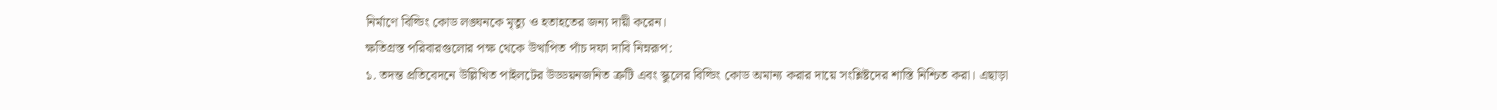নির্মাণে বিল্ডিং কোড লঙ্ঘনকে মৃত্যু ও হতাহতের জন্য দায়ী করেন।
ক্ষতিগ্রস্ত পরিবারগুলোর পক্ষ থেকে উত্থাপিত পাঁচ দফা দাবি নিম্নরূপ:
১. তদন্ত প্রতিবেদনে উল্লিখিত পাইলটের উড্ডয়নজনিত ত্রুটি এবং স্কুলের বিল্ডিং কোড অমান্য করার দায়ে সংশ্লিষ্টদের শাস্তি নিশ্চিত করা। এছাড়া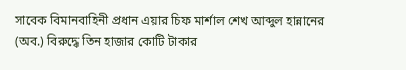সাবেক বিমানবাহিনী প্রধান এয়ার চিফ মার্শাল শেখ আব্দুল হান্নানের (অব.) বিরুদ্ধে তিন হাজার কোটি টাকার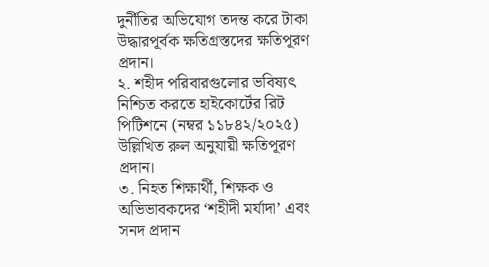দুর্নীতির অভিযোগ তদন্ত করে টাকা উদ্ধারপূর্বক ক্ষতিগ্রস্তদের ক্ষতিপূরণ প্রদান।
২. শহীদ পরিবারগুলোর ভবিষ্যৎ নিশ্চিত করতে হাইকোর্টের রিট পিটিশনে (নম্বর ১১৮৪২/২০২৫) উল্লিখিত রুল অনুযায়ী ক্ষতিপূরণ প্রদান।
৩. নিহত শিক্ষার্থী, শিক্ষক ও অভিভাবকদের ‘শহীদী মর্যাদা’ এবং সনদ প্রদান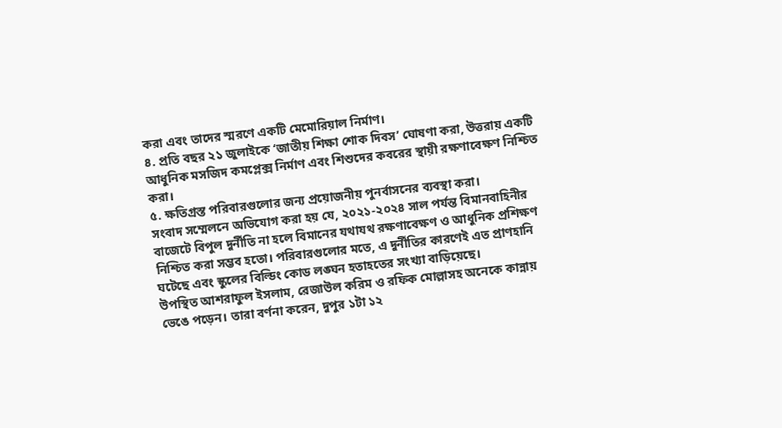করা এবং তাদের স্মরণে একটি মেমোরিয়াল নির্মাণ।
৪. প্রতি বছর ২১ জুলাইকে ‘জাতীয় শিক্ষা শোক দিবস’ ঘোষণা করা, উত্তরায় একটি আধুনিক মসজিদ কমপ্লেক্স নির্মাণ এবং শিশুদের কবরের স্থায়ী রক্ষণাবেক্ষণ নিশ্চিত করা।
৫. ক্ষতিগ্রস্ত পরিবারগুলোর জন্য প্রয়োজনীয় পুনর্বাসনের ব্যবস্থা করা।
সংবাদ সম্মেলনে অভিযোগ করা হয় যে, ২০২১-২০২৪ সাল পর্যন্ত বিমানবাহিনীর বাজেটে বিপুল দুর্নীতি না হলে বিমানের যথাযথ রক্ষণাবেক্ষণ ও আধুনিক প্রশিক্ষণ নিশ্চিত করা সম্ভব হতো। পরিবারগুলোর মতে, এ দুর্নীতির কারণেই এত প্রাণহানি ঘটেছে এবং স্কুলের বিল্ডিং কোড লঙ্ঘন হতাহতের সংখ্যা বাড়িয়েছে।
উপস্থিত আশরাফুল ইসলাম, রেজাউল করিম ও রফিক মোল্লাসহ অনেকে কান্নায় ভেঙে পড়েন। তারা বর্ণনা করেন, দুপুর ১টা ১২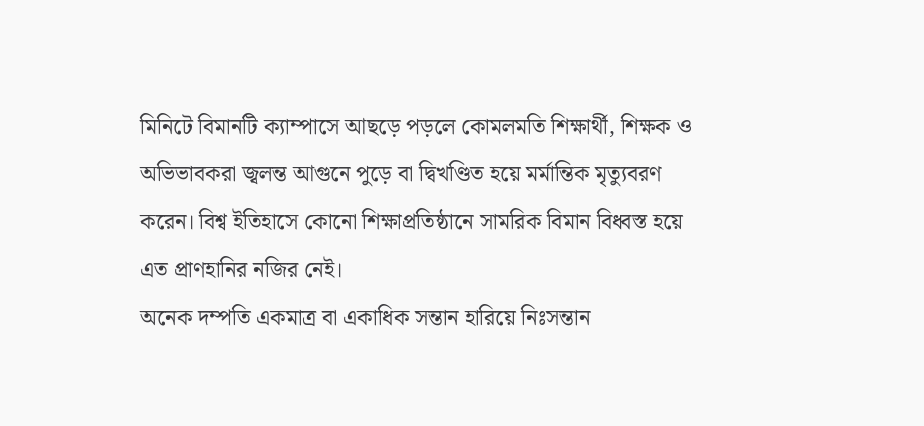মিনিটে বিমানটি ক্যাম্পাসে আছড়ে পড়লে কোমলমতি শিক্ষার্থী, শিক্ষক ও অভিভাবকরা জ্বলন্ত আগুনে পুড়ে বা দ্বিখণ্ডিত হয়ে মর্মান্তিক মৃত্যুবরণ করেন। বিশ্ব ইতিহাসে কোনো শিক্ষাপ্রতিষ্ঠানে সামরিক বিমান বিধ্বস্ত হয়ে এত প্রাণহানির নজির নেই।
অনেক দম্পতি একমাত্র বা একাধিক সন্তান হারিয়ে নিঃসন্তান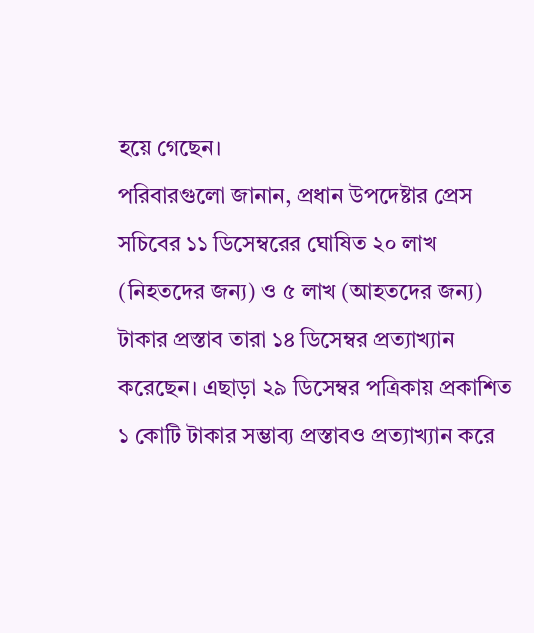হয়ে গেছেন।
পরিবারগুলো জানান, প্রধান উপদেষ্টার প্রেস সচিবের ১১ ডিসেম্বরের ঘোষিত ২০ লাখ (নিহতদের জন্য) ও ৫ লাখ (আহতদের জন্য) টাকার প্রস্তাব তারা ১৪ ডিসেম্বর প্রত্যাখ্যান করেছেন। এছাড়া ২৯ ডিসেম্বর পত্রিকায় প্রকাশিত ১ কোটি টাকার সম্ভাব্য প্রস্তাবও প্রত্যাখ্যান করে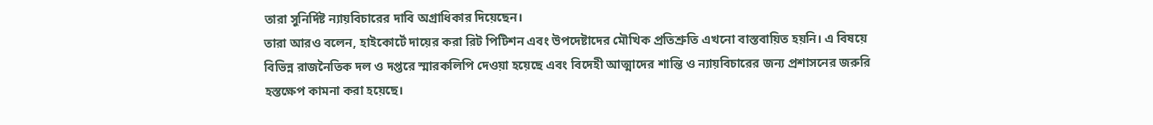তারা সুনির্দিষ্ট ন্যায়বিচারের দাবি অগ্রাধিকার দিয়েছেন।
তারা আরও বলেন, হাইকোর্টে দায়ের করা রিট পিটিশন এবং উপদেষ্টাদের মৌখিক প্রতিশ্রুতি এখনো বাস্তবায়িত হয়নি। এ বিষয়ে বিভিন্ন রাজনৈতিক দল ও দপ্তরে স্মারকলিপি দেওয়া হয়েছে এবং বিদেহী আত্মাদের শান্তি ও ন্যায়বিচারের জন্য প্রশাসনের জরুরি হস্তক্ষেপ কামনা করা হয়েছে।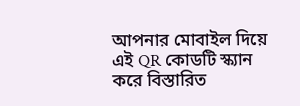আপনার মোবাইল দিয়ে এই QR কোডটি স্ক্যান করে বিস্তারিত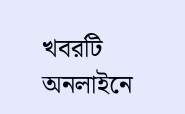খবরটি অনলাইনে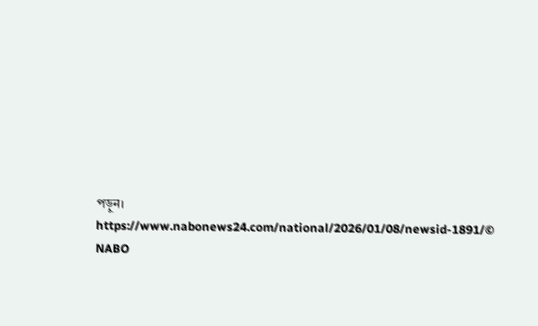পড়ুন।
https://www.nabonews24.com/national/2026/01/08/newsid-1891/© NABO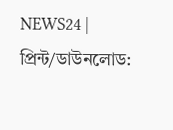NEWS24 | প্রিন্ট/ডাউনলোড: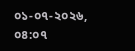০১-০৭-২০২৬, ০৪:০৭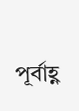পূর্বাহ্ণ